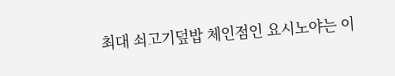최대 쇠고기덮밥 체인점인 요시노야는 이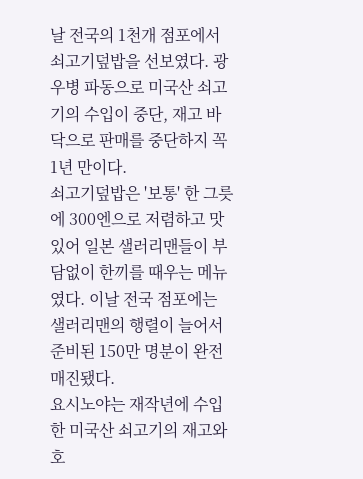날 전국의 1천개 점포에서 쇠고기덮밥을 선보였다. 광우병 파동으로 미국산 쇠고기의 수입이 중단, 재고 바닥으로 판매를 중단하지 꼭 1년 만이다.
쇠고기덮밥은 '보통' 한 그릇에 300엔으로 저렴하고 맛있어 일본 샐러리맨들이 부담없이 한끼를 때우는 메뉴였다. 이날 전국 점포에는 샐러리맨의 행렬이 늘어서 준비된 150만 명분이 완전 매진됐다.
요시노야는 재작년에 수입한 미국산 쇠고기의 재고와 호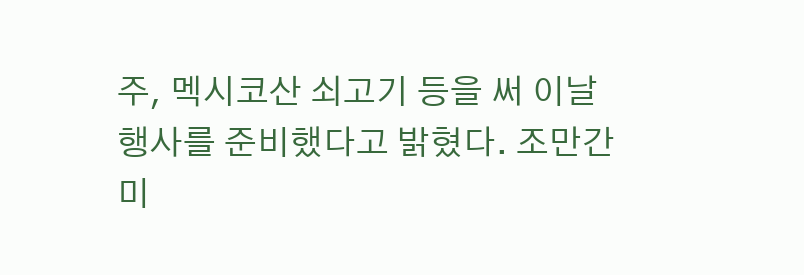주, 멕시코산 쇠고기 등을 써 이날 행사를 준비했다고 밝혔다. 조만간 미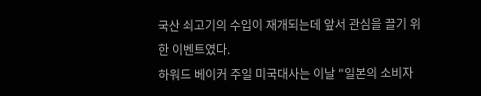국산 쇠고기의 수입이 재개되는데 앞서 관심을 끌기 위한 이벤트였다.
하워드 베이커 주일 미국대사는 이날 "일본의 소비자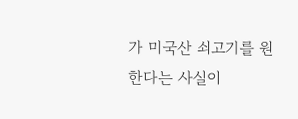가 미국산 쇠고기를 원한다는 사실이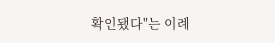확인됐다"는 이례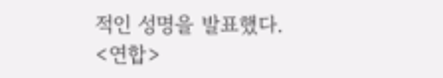적인 성명을 발표했다.
<연합>